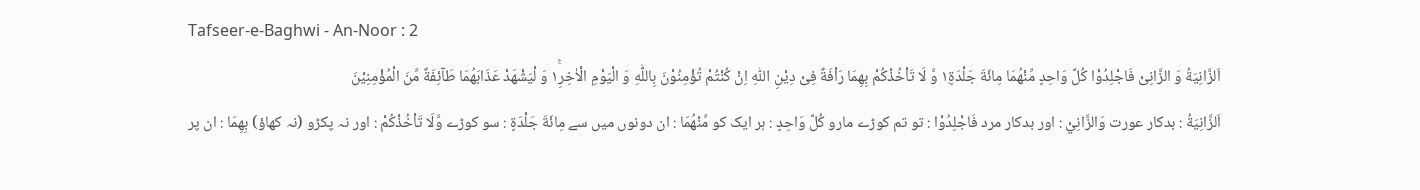Tafseer-e-Baghwi - An-Noor : 2
اَلزَّانِیَةُ وَ الزَّانِیْ فَاجْلِدُوْا كُلَّ وَاحِدٍ مِّنْهُمَا مِائَةَ جَلْدَةٍ١۪ وَّ لَا تَاْخُذْكُمْ بِهِمَا رَاْفَةٌ فِیْ دِیْنِ اللّٰهِ اِنْ كُنْتُمْ تُؤْمِنُوْنَ بِاللّٰهِ وَ الْیَوْمِ الْاٰخِرِ١ۚ وَ لْیَشْهَدْ عَذَابَهُمَا طَآئِفَةٌ مِّنَ الْمُؤْمِنِیْنَ
اَلزَّانِيَةُ : بدکار عورت وَالزَّانِيْ : اور بدکار مرد فَاجْلِدُوْا : تو تم کوڑے مارو كُلَّ وَاحِدٍ : ہر ایک کو مِّنْهُمَا : ان دونوں میں سے مِائَةَ جَلْدَةٍ : سو کوڑے وَّلَا تَاْخُذْكُمْ : اور نہ پکڑو (نہ کھاؤ) بِهِمَا : ان پر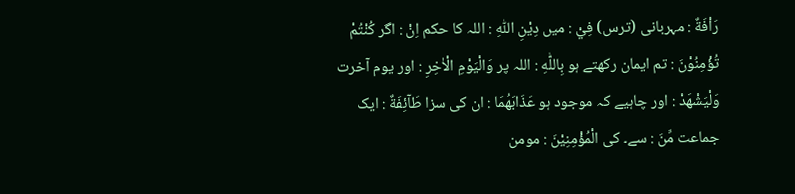رَاْفَةٌ : مہربانی (ترس) فِيْ : میں دِيْنِ اللّٰهِ : اللہ کا حکم اِنْ : اگر كُنْتُمْ تُؤْمِنُوْنَ : تم ایمان رکھتے ہو بِاللّٰهِ : اللہ پر وَالْيَوْمِ الْاٰخِرِ : اور یوم آخرت وَلْيَشْهَدْ : اور چاہیے کہ موجود ہو عَذَابَهُمَا : ان کی سزا طَآئِفَةٌ : ایک جماعت مِّنَ : سے۔ کی الْمُؤْمِنِيْنَ : مومن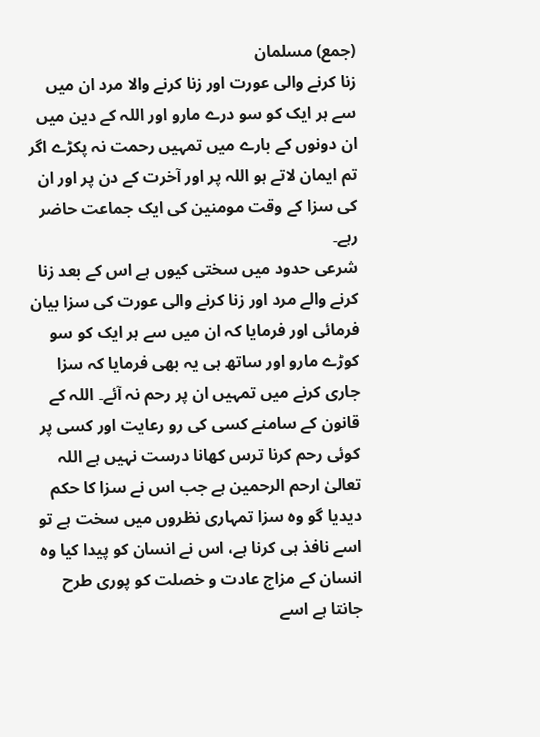(جمع) مسلمان
زنا کرنے والی عورت اور زنا کرنے والا مرد ان میں سے ہر ایک کو سو درے مارو اور اللہ کے دین میں ان دونوں کے بارے میں تمہیں رحمت نہ پکڑے اگر تم ایمان لاتے ہو اللہ پر اور آخرت کے دن پر اور ان کی سزا کے وقت مومنین کی ایک جماعت حاضر رہے۔
شرعی حدود میں سختی کیوں ہے اس کے بعد زنا کرنے والے مرد اور زنا کرنے والی عورت کی سزا بیان فرمائی اور فرمایا کہ ان میں سے ہر ایک کو سو کوڑے مارو اور ساتھ ہی یہ بھی فرمایا کہ سزا جاری کرنے میں تمہیں ان پر رحم نہ آئے۔ اللہ کے قانون کے سامنے کسی کی رو رعایت اور کسی پر کوئی رحم کرنا ترس کھانا درست نہیں ہے اللہ تعالیٰ ارحم الرحمین ہے جب اس نے سزا کا حکم دیدیا گو وہ سزا تمہاری نظروں میں سخت ہے تو اسے نافذ ہی کرنا ہے، اس نے انسان کو پیدا کیا وہ انسان کے مزاج عادت و خصلت کو پوری طرح جانتا ہے اسے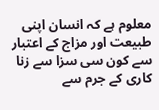معلوم ہے کہ انسان اپنی طبیعت اور مزاج کے اعتبار سے کون سی سزا سے زنا کاری کے جرم سے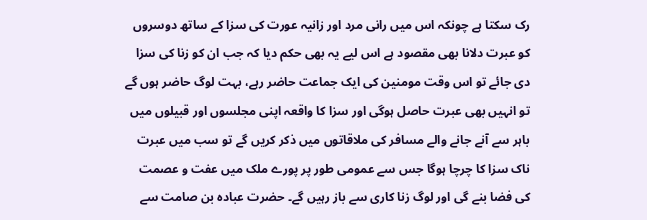رک سکتا ہے چونکہ اس میں رانی مرد اور زانیہ عورت کی سزا کے ساتھ دوسروں کو عبرت دلانا بھی مقصود ہے اس لیے یہ بھی حکم دیا کہ جب ان کو زنا کی سزا دی جائے تو اس وقت مومنین کی ایک جماعت حاضر رہے، بہت لوگ حاضر ہوں گے تو انہیں بھی عبرت حاصل ہوگی اور سزا کا واقعہ اپنی مجلسوں اور قبیلوں میں باہر سے آنے جانے والے مسافر کی ملاقاتوں میں ذکر کریں گے تو سب میں عبرت ناک سزا کا چرچا ہوگا جس سے عمومی طور پر پورے ملک میں عفت و عصمت کی فضا بنے گی اور لوگ زنا کاری سے باز رہیں گے۔ حضرت عبادہ بن صامت سے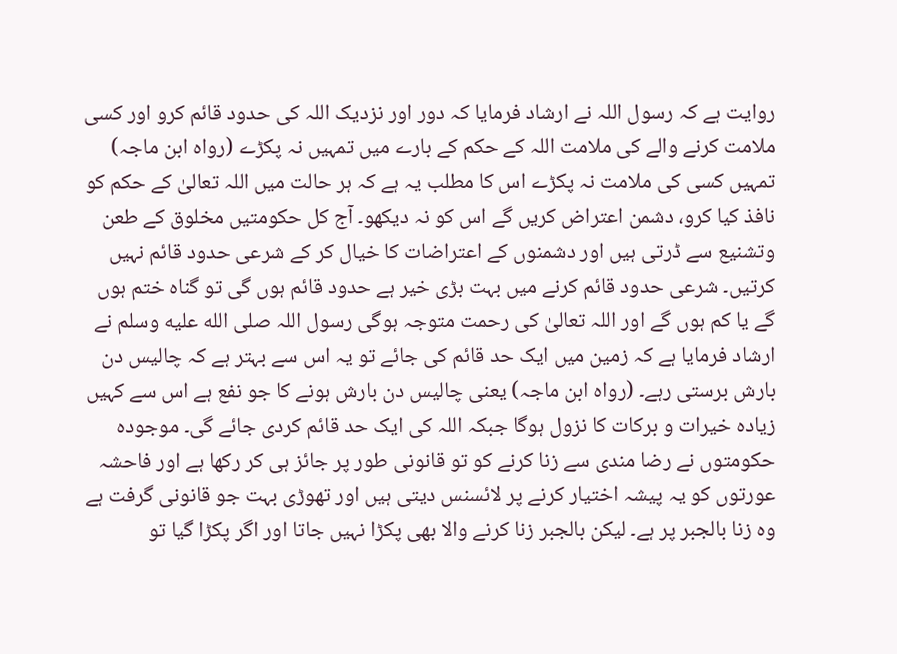روایت ہے کہ رسول اللہ نے ارشاد فرمایا کہ دور اور نزدیک اللہ کی حدود قائم کرو اور کسی ملامت کرنے والے کی ملامت اللہ کے حکم کے بارے میں تمہیں نہ پکڑے (رواہ ابن ماجہ) تمہیں کسی کی ملامت نہ پکڑے اس کا مطلب یہ ہے کہ ہر حالت میں اللہ تعالیٰ کے حکم کو نافذ کیا کرو، دشمن اعتراض کریں گے اس کو نہ دیکھو۔ آج کل حکومتیں مخلوق کے طعن وتشنیع سے ڈرتی ہیں اور دشمنوں کے اعتراضات کا خیال کر کے شرعی حدود قائم نہیں کرتیں۔ شرعی حدود قائم کرنے میں بہت بڑی خیر ہے حدود قائم ہوں گی تو گناہ ختم ہوں گے یا کم ہوں گے اور اللہ تعالیٰ کی رحمت متوجہ ہوگی رسول اللہ صلى الله عليه وسلم نے ارشاد فرمایا ہے کہ زمین میں ایک حد قائم کی جائے تو یہ اس سے بہتر ہے کہ چالیس دن بارش برستی رہے۔ (رواہ ابن ماجہ) یعنی چالیس دن بارش ہونے کا جو نفع ہے اس سے کہیں زیادہ خیرات و برکات کا نزول ہوگا جبکہ اللہ کی ایک حد قائم کردی جائے گی۔ موجودہ حکومتوں نے رضا مندی سے زنا کرنے کو تو قانونی طور پر جائز ہی کر رکھا ہے اور فاحشہ عورتوں کو یہ پیشہ اختیار کرنے پر لائسنس دیتی ہیں اور تھوڑی بہت جو قانونی گرفت ہے وہ زنا بالجبر پر ہے۔ لیکن بالجبر زنا کرنے والا بھی پکڑا نہیں جاتا اور اگر پکڑا گیا تو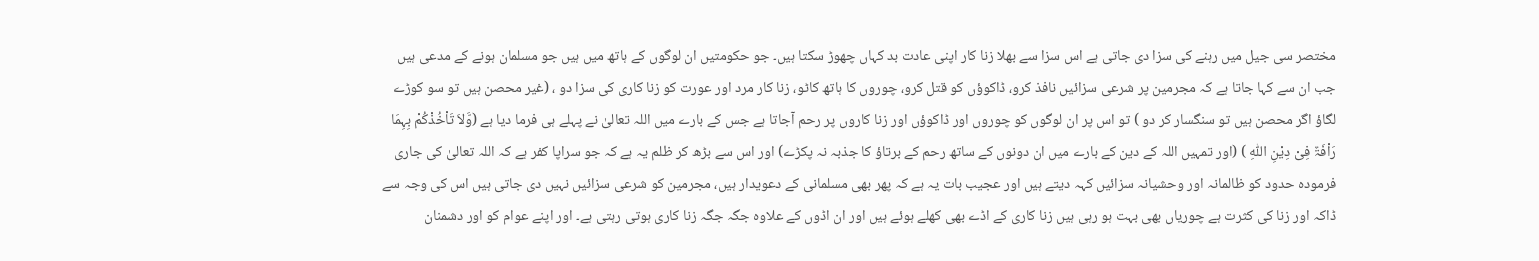مختصر سی جیل میں رہنے کی سزا دی جاتی ہے اس سزا سے بھلا زنا کار اپنی عادت بد کہاں چھوڑ سکتا ہیں۔ جو حکومتیں ان لوگوں کے ہاتھ میں ہیں جو مسلمان ہونے کے مدعی ہیں جب ان سے کہا جاتا ہے کہ مجرمین پر شرعی سزائیں نافذ کرو، ڈاکوؤں کو قتل کرو، چوروں کا ہاتھ کاٹو، زنا کار مرد اور عورت کو زنا کاری کی سزا دو ، (غیر محصن ہیں تو سو کوڑے لگاؤ اگر محصن ہیں تو سنگسار کر دو ) تو اس پر ان لوگوں کو چوروں اور ڈاکوؤں اور زنا کاروں پر رحم آجاتا ہے جس کے بارے میں اللہ تعالیٰ نے پہلے ہی فرما دیا ہے (وَّلاَ تَاْخُذْکُمْ بِہِمَا رَاْفَۃٌ فِیْ دِیْنِ اللّٰہِ ) (اور تمہیں اللہ کے دین کے بارے میں ان دونوں کے ساتھ رحم کے برتاؤ کا جذبہ نہ پکڑے) اور اس سے بڑھ کر ظلم یہ ہے کہ جو سراپا کفر ہے کہ اللہ تعالیٰ کی جاری فرمودہ حدود کو ظالمانہ اور وحشیانہ سزائیں کہہ دیتے ہیں اور عجیب بات یہ ہے کہ پھر بھی مسلمانی کے دعویدار ہیں، مجرمین کو شرعی سزائیں نہیں دی جاتی ہیں اس کی وجہ سے ڈاکہ اور زنا کی کثرت ہے چوریاں بھی بہت ہو رہی ہیں زنا کاری کے اڈے بھی کھلے ہوئے ہیں اور ان اڈوں کے علاوہ جگہ جگہ زنا کاری ہوتی رہتی ہے۔ اور اپنے عوام کو اور دشمنان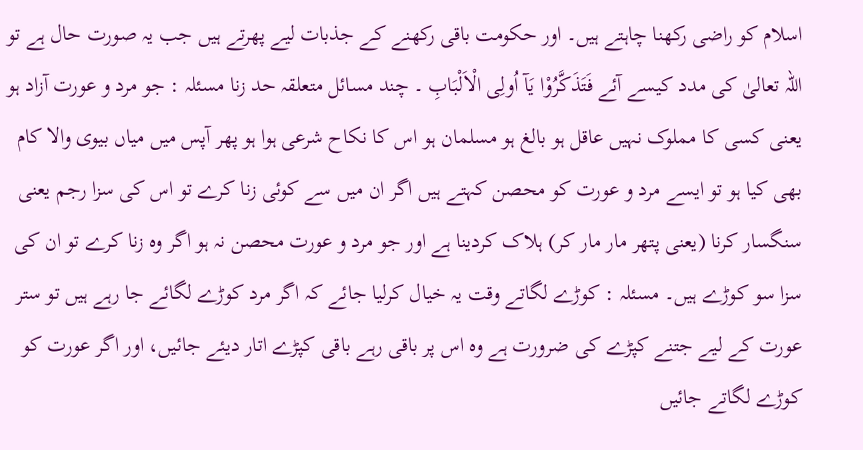اسلام کو راضی رکھنا چاہتے ہیں۔ اور حکومت باقی رکھنے کے جذبات لیے پھرتے ہیں جب یہ صورت حال ہے تو اللہ تعالیٰ کی مدد کیسے آئے فَتَذَکَّرُوْا یَآ اُولِی الْاَلْبَابِ ۔ چند مسائل متعلقہ حد زنا مسئلہ : جو مرد و عورت آزاد ہو یعنی کسی کا مملوک نہیں عاقل ہو بالغ ہو مسلمان ہو اس کا نکاح شرعی ہوا ہو پھر آپس میں میاں بیوی والا کام بھی کیا ہو تو ایسے مرد و عورت کو محصن کہتے ہیں اگر ان میں سے کوئی زنا کرے تو اس کی سزا رجم یعنی سنگسار کرنا (یعنی پتھر مار مار کر) ہلاک کردینا ہے اور جو مرد و عورت محصن نہ ہو اگر وہ زنا کرے تو ان کی سزا سو کوڑے ہیں۔ مسئلہ : کوڑے لگاتے وقت یہ خیال کرلیا جائے کہ اگر مرد کوڑے لگائے جا رہے ہیں تو ستر عورت کے لیے جتنے کپڑے کی ضرورت ہے وہ اس پر باقی رہے باقی کپڑے اتار دیئے جائیں، اور اگر عورت کو کوڑے لگاتے جائیں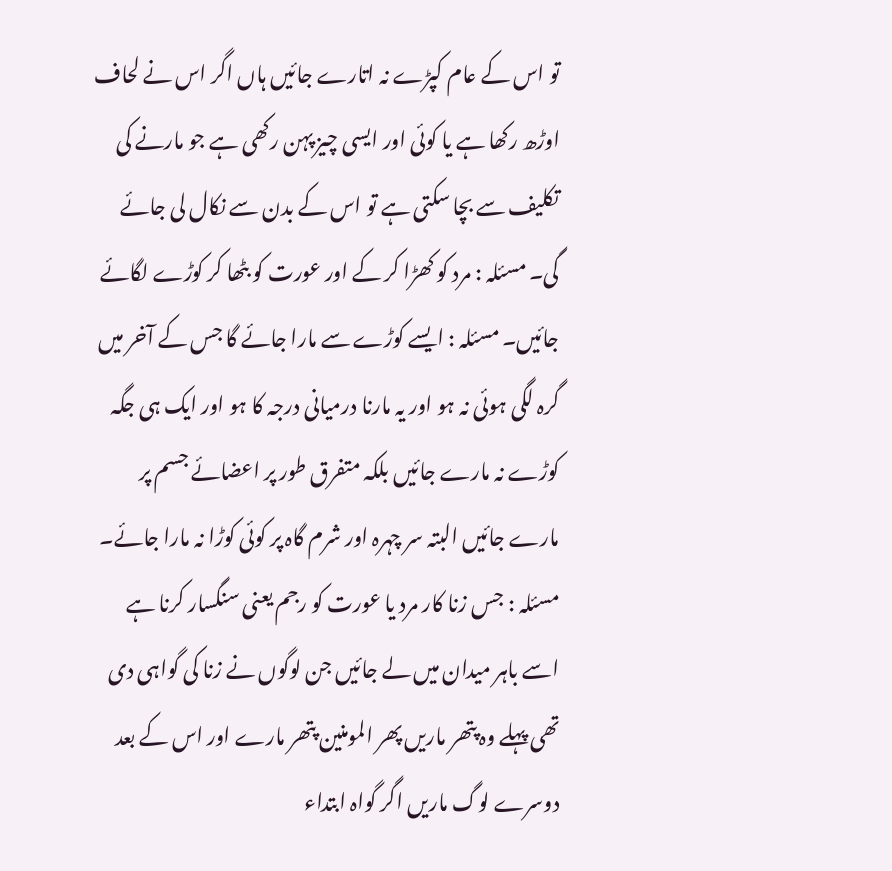تو اس کے عام کپڑے نہ اتارے جائیں ہاں اگر اس نے لحاف اوڑھ رکھا ہے یا کوئی اور ایسی چیز پہن رکھی ہے جو مارنے کی تکلیف سے بچا سکتی ہے تو اس کے بدن سے نکال لی جائے گی۔ مسئلہ : مرد کو کھڑا کر کے اور عورت کو بٹھا کر کوڑے لگائے جائیں۔ مسئلہ : ایسے کوڑے سے مارا جائے گا جس کے آخر میں گرہ لگی ہوئی نہ ہو اور یہ مارنا درمیانی درجہ کا ہو اور ایک ہی جگہ کوڑے نہ مارے جائیں بلکہ متفرق طور پر اعضائے جسم پر مارے جائیں البتہ سر چہرہ اور شرم گاہ پر کوئی کوڑا نہ مارا جائے۔ مسئلہ : جس زنا کار مرد یا عورت کو رجم یعنی سنگسار کرنا ہے اسے باہر میدان میں لے جائیں جن لوگوں نے زنا کی گواہی دی تھی پہلے وہ پتھر ماریں پھر المومنین پتھر مارے اور اس کے بعد دوسرے لوگ ماریں اگر گواہ ابتداء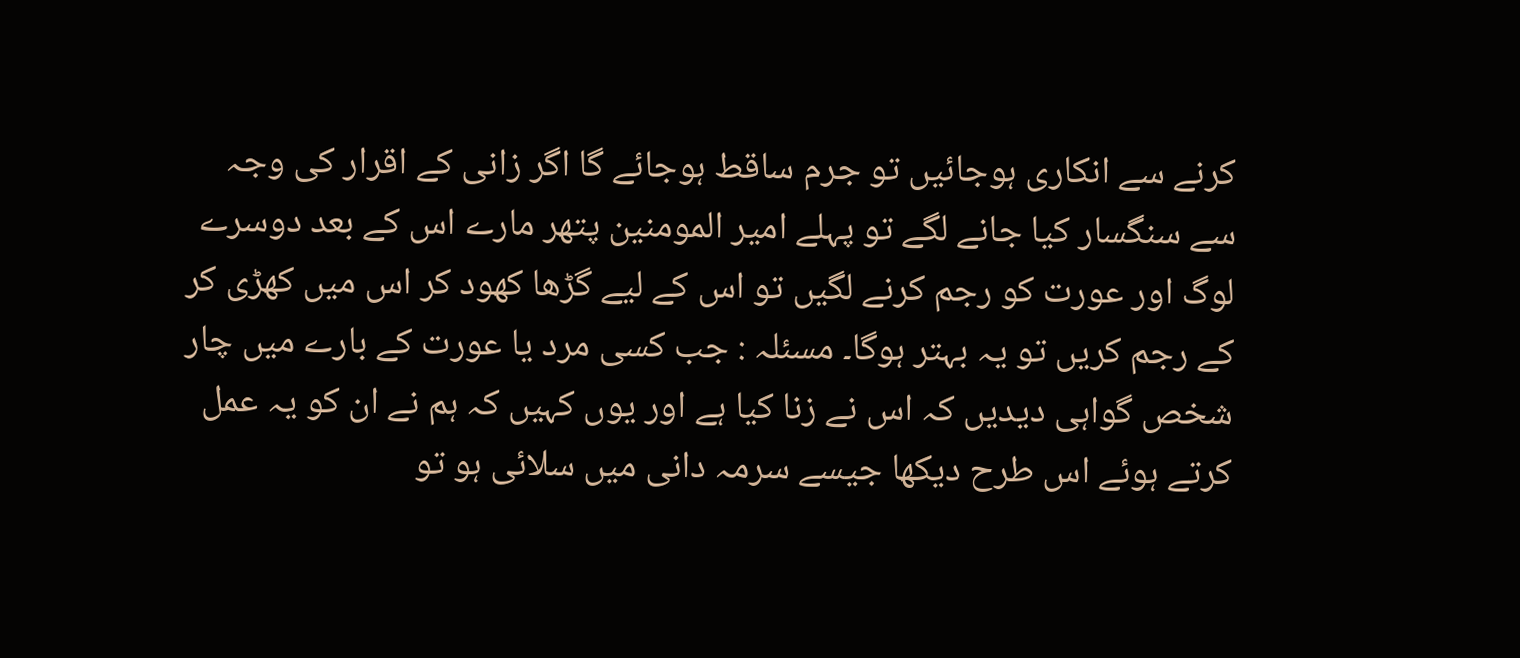کرنے سے انکاری ہوجائیں تو جرم ساقط ہوجائے گا اگر زانی کے اقرار کی وجہ سے سنگسار کیا جانے لگے تو پہلے امیر المومنین پتھر مارے اس کے بعد دوسرے لوگ اور عورت کو رجم کرنے لگیں تو اس کے لیے گڑھا کھود کر اس میں کھڑی کر کے رجم کریں تو یہ بہتر ہوگا۔ مسئلہ : جب کسی مرد یا عورت کے بارے میں چار شخص گواہی دیدیں کہ اس نے زنا کیا ہے اور یوں کہیں کہ ہم نے ان کو یہ عمل کرتے ہوئے اس طرح دیکھا جیسے سرمہ دانی میں سلائی ہو تو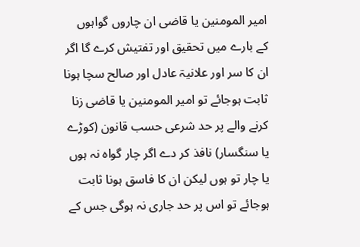امیر المومنین یا قاضی ان چاروں گواہوں کے بارے میں تحقیق اور تفتیش کرے گا اگر ان کا سر اور علانیۃ عادل اور صالح سچا ہونا ثابت ہوجائے تو امیر المومنین یا قاضی زنا کرنے والے پر حد شرعی حسب قانون (کوڑے یا سنگسار) نافذ کر دے اگر چار گواہ نہ ہوں یا چار تو ہوں لیکن ان کا فاسق ہونا ثابت ہوجائے تو اس پر حد جاری نہ ہوگی جس کے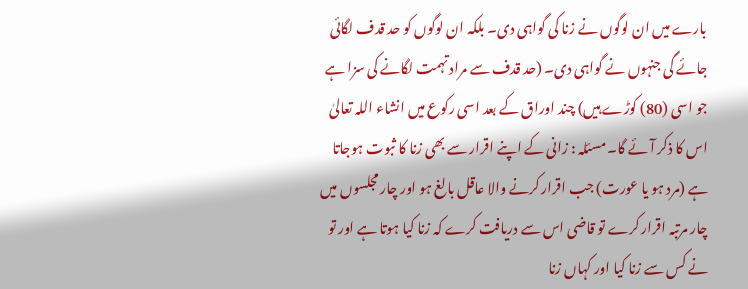بارے میں ان لوگوں نے زنا کی گواہی دی۔ بلکہ ان لوگوں کو حد قدف لگائی جائے گی جنہوں نے گواہی دی۔ (حد قدف سے مراد تہمت لگانے کی سزا ہے جو اسی (80) کوڑے ہیں) چند اوراق کے بعد اسی رکوع میں انشاء اللہ تعالیٰ اس کا ذکر آئے گا۔ مسئلہ : زانی کے اپنے اقرار سے بھی زنا کا ثبوت ہوجاتا ہے (مرد ہو یا عورت) جب اقرار کرنے والا عاقل بالغ ہو اور چار مجلسوں میں چار مرتبہ اقرار کرے تو قاضی اس سے دریافت کرے کہ زنا کیا ہوتا ہے اور تو نے کس سے زنا کیا اور کہاں زنا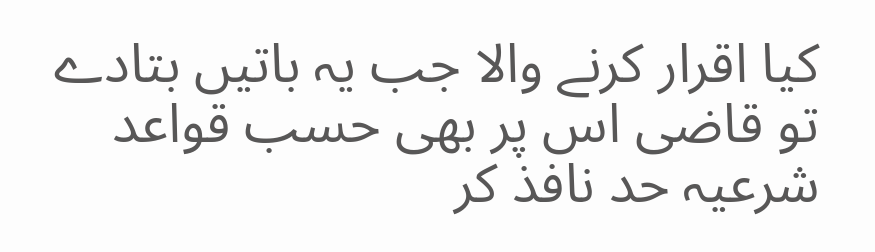کیا اقرار کرنے والا جب یہ باتیں بتادے تو قاضی اس پر بھی حسب قواعد شرعیہ حد نافذ کر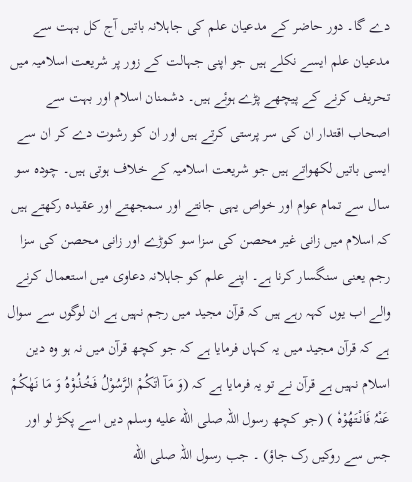دے گا۔ دور حاضر کے مدعیان علم کی جاہلانہ باتیں آج کل بہت سے مدعیان علم ایسے نکلے ہیں جو اپنی جہالت کے زور پر شریعت اسلامیہ میں تحریف کرنے کے پیچھے پڑے ہوئے ہیں۔ دشمنان اسلام اور بہت سے اصحاب اقتدار ان کی سر پرستی کرتے ہیں اور ان کو رشوت دے کر ان سے ایسی باتیں لکھواتے ہیں جو شریعت اسلامیہ کے خلاف ہوتی ہیں۔ چودہ سو سال سے تمام عوام اور خواص یہی جانتے اور سمجھتے اور عقیدہ رکھتے ہیں کہ اسلام میں زانی غیر محصن کی سزا سو کوڑے اور زانی محصن کی سزا رجم یعنی سنگسار کرنا ہے۔ اپنے علم کو جاہلانہ دعاوی میں استعمال کرنے والے اب یوں کہہ رہے ہیں کہ قرآن مجید میں رجم نہیں ہے ان لوگوں سے سوال ہے کہ قرآن مجید میں یہ کہاں فرمایا ہے کہ جو کچھ قرآن میں نہ ہو وہ دین اسلام نہیں ہے قرآن نے تو یہ فرمایا ہے کہ (وَ مَآ اٰتَکُمْ الرَّسُوْلُ فَخُذُوْہُ وَ مَا نَھٰکُمْ عَنْہُ فَانْتَھُوْہٗ ) (جو کچھ رسول اللہ صلى الله عليه وسلم دیں اسے پکڑ لو اور جس سے روکیں رک جاؤ) ۔ جب رسول اللہ صلى الله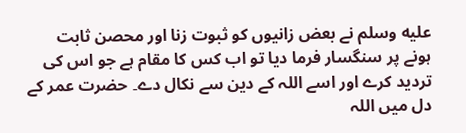عليه وسلم نے بعض زانیوں کو ثبوت زنا اور محصن ثابت ہونے پر سنگسار فرما دیا تو اب کس کا مقام ہے جو اس کی تردید کرے اور اسے اللہ کے دین سے نکال دے۔ حضرت عمر کے دل میں اللہ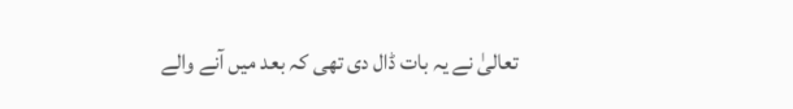تعالیٰ نے یہ بات ڈال دی تھی کہ بعد میں آنے والے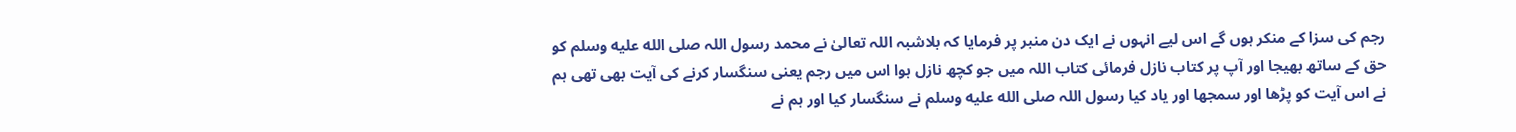رجم کی سزا کے منکر ہوں گے اس لیے انہوں نے ایک دن منبر پر فرمایا کہ بلاشبہ اللہ تعالیٰ نے محمد رسول اللہ صلى الله عليه وسلم کو حق کے ساتھ بھیجا اور آپ پر کتاب نازل فرمائی کتاب اللہ میں جو کچھ نازل ہوا اس میں رجم یعنی سنگسار کرنے کی آیت بھی تھی ہم نے اس آیت کو پڑھا اور سمجھا اور یاد کیا رسول اللہ صلى الله عليه وسلم نے سنگسار کیا اور ہم نے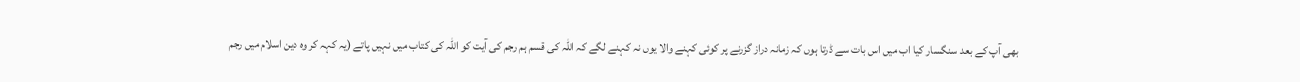بھی آپ کے بعد سنگسار کیا اب میں اس بات سے ڈرتا ہوں کہ زمانہ دراز گزرنے پر کوئی کہنے والا یوں نہ کہنے لگے کہ اللہ کی قسم ہم رجم کی آیت کو اللہ کی کتاب میں نہیں پاتے (یہ کہہ کر وہ دین اسلام میں رجم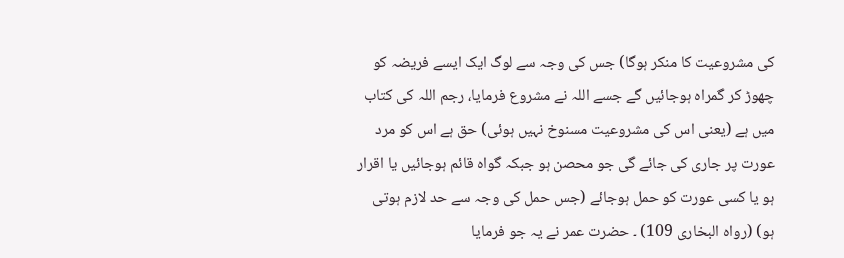کی مشروعیت کا منکر ہوگا) جس کی وجہ سے لوگ ایک ایسے فریضہ کو چھوڑ کر گمراہ ہوجائیں گے جسے اللہ نے مشروع فرمایا، رجم اللہ کی کتاب میں ہے (یعنی اس کی مشروعیت مسنوخ نہیں ہوئی) حق ہے اس کو مرد عورت پر جاری کی جائے گی جو محصن ہو جبکہ گواہ قائم ہوجائیں یا اقرار ہو یا کسی عورت کو حمل ہوجائے (جس حمل کی وجہ سے حد لازم ہوتی ہو) (رواہ البخاری 109) ۔ حضرت عمر نے یہ جو فرمایا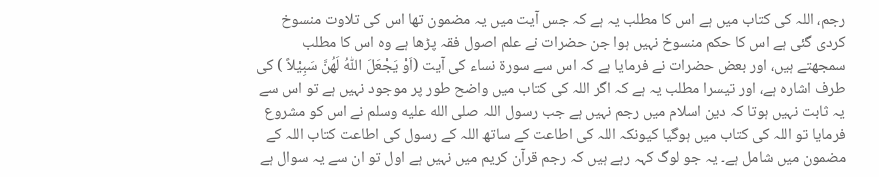رجم، اللہ کی کتاب میں ہے اس کا مطلب یہ ہے کہ جس آیت میں یہ مضمون تھا اس کی تلاوت منسوخ کردی گئی ہے اس کا حکم منسوخ نہیں ہوا جن حضرات نے علم اصول فقہ پڑھا ہے وہ اس کا مطلب سمجھتے ہیں، اور بعض حضرات نے فرمایا ہے کہ اس سے سورة نساء کی آیت (اَوْ یَجْعَلَ اللّٰہُ لَھُنَّ سَبِیْلاً ) کی طرف اشارہ ہے، اور تیسرا مطلب یہ ہے کہ اگر اللہ کی کتاب میں واضح طور پر موجود نہیں ہے تو اس سے یہ ثابت نہیں ہوتا کہ دین اسلام میں رجم نہیں ہے جب رسول اللہ صلى الله عليه وسلم نے اس کو مشروع فرمایا تو اللہ کی کتاب میں ہوگیا کیونکہ اللہ کی اطاعت کے ساتھ اللہ کے رسول کی اطاعت کتاب اللہ کے مضمون میں شامل ہے۔ یہ جو لوگ کہہ رہے ہیں کہ رجم قرآن کریم میں نہیں ہے اول تو ان سے یہ سوال ہے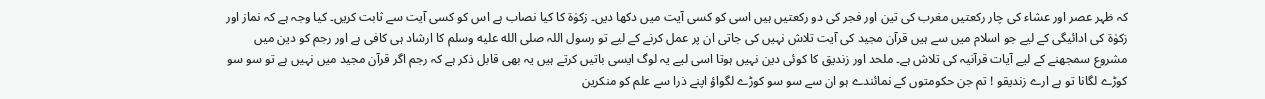کہ ظہر عصر اور عشاء کی چار رکعتیں مغرب کی تین اور فجر کی دو رکعتیں ہیں اسی کو کسی آیت میں دکھا دیں۔ زکوٰۃ کا کیا نصاب ہے اس کو کسی آیت سے ثابت کریں۔ کیا وجہ ہے کہ نماز اور زکوٰۃ کی ادائیگی کے لیے جو اسلام میں سے ہیں قرآن مجید کی آیت تلاش نہیں کی جاتی ان پر عمل کرنے کے لیے تو رسول اللہ صلى الله عليه وسلم کا ارشاد ہی کافی ہے اور رجم کو دین میں مشروع سمجھنے کے لیے آیات قرآنیہ کی تلاش ہے۔ ملحد اور زندیق کا کوئی دین نہیں ہوتا اسی لیے یہ لوگ ایسی باتیں کرتے ہیں یہ بھی قابل ذکر ہے کہ رجم اگر قرآن مجید میں نہیں ہے تو سو سو کوڑے لگانا تو ہے ارے زندیقو ! تم جن حکومتوں کے نمائندے ہو ان سے سو سو کوڑے لگواؤ اپنے ذرا سے علم کو منکرین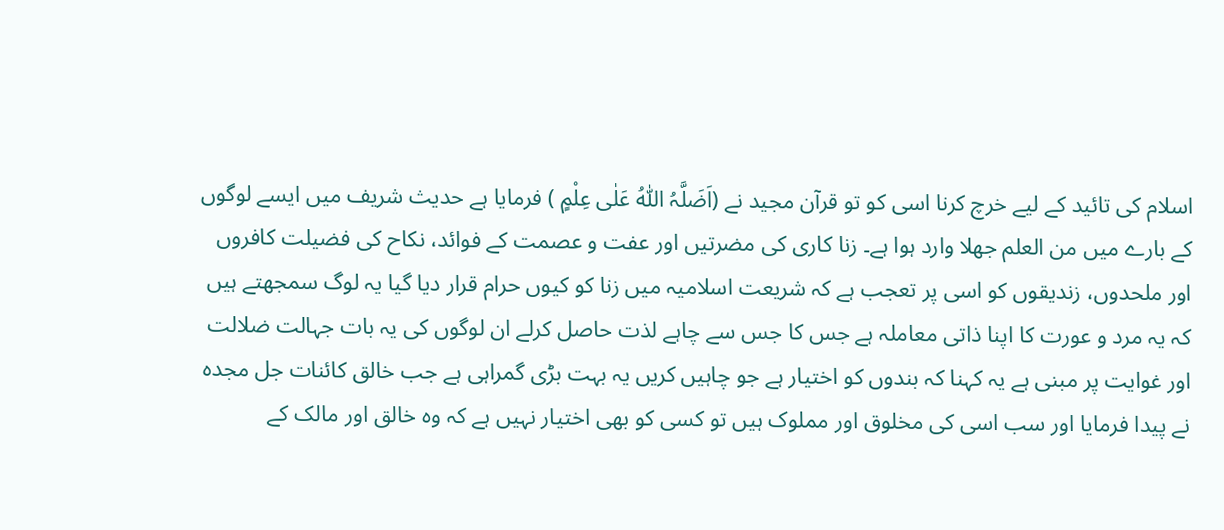اسلام کی تائید کے لیے خرچ کرنا اسی کو تو قرآن مجید نے (اَضَلَّہُ اللّٰہُ عَلٰی عِلْمٍ ) فرمایا ہے حدیث شریف میں ایسے لوگوں کے بارے میں من العلم جھلا وارد ہوا ہے۔ زنا کاری کی مضرتیں اور عفت و عصمت کے فوائد، نکاح کی فضیلت کافروں اور ملحدوں، زندیقوں کو اسی پر تعجب ہے کہ شریعت اسلامیہ میں زنا کو کیوں حرام قرار دیا گیا یہ لوگ سمجھتے ہیں کہ یہ مرد و عورت کا اپنا ذاتی معاملہ ہے جس کا جس سے چاہے لذت حاصل کرلے ان لوگوں کی یہ بات جہالت ضلالت اور غوایت پر مبنی ہے یہ کہنا کہ بندوں کو اختیار ہے جو چاہیں کریں یہ بہت بڑی گمراہی ہے جب خالق کائنات جل مجدہ نے پیدا فرمایا اور سب اسی کی مخلوق اور مملوک ہیں تو کسی کو بھی اختیار نہیں ہے کہ وہ خالق اور مالک کے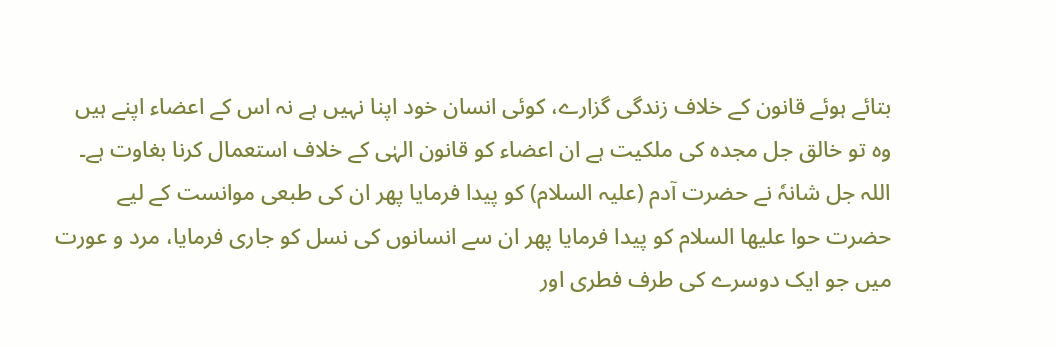بتائے ہوئے قانون کے خلاف زندگی گزارے، کوئی انسان خود اپنا نہیں ہے نہ اس کے اعضاء اپنے ہیں وہ تو خالق جل مجدہ کی ملکیت ہے ان اعضاء کو قانون الہٰی کے خلاف استعمال کرنا بغاوت ہے۔ اللہ جل شانہٗ نے حضرت آدم (علیہ السلام) کو پیدا فرمایا پھر ان کی طبعی موانست کے لیے حضرت حوا علیھا السلام کو پیدا فرمایا پھر ان سے انسانوں کی نسل کو جاری فرمایا، مرد و عورت میں جو ایک دوسرے کی طرف فطری اور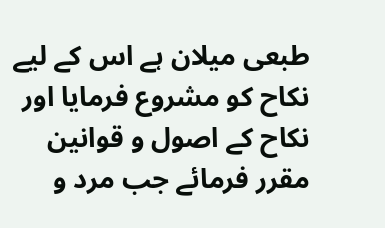طبعی میلان ہے اس کے لیے نکاح کو مشروع فرمایا اور نکاح کے اصول و قوانین مقرر فرمائے جب مرد و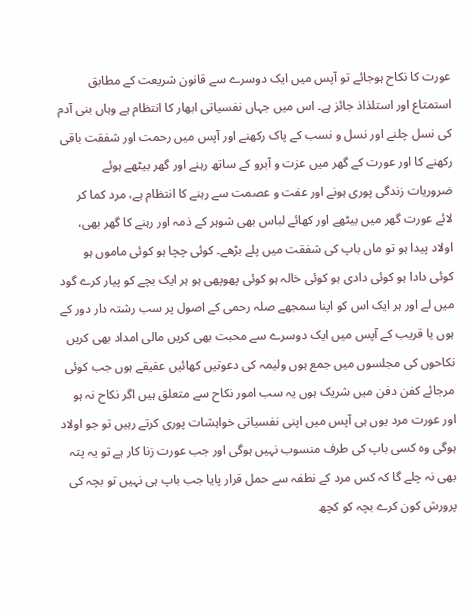عورت کا نکاح ہوجائے تو آپس میں ایک دوسرے سے قانون شریعت کے مطابق استمتاع اور استلذاذ جائز ہے۔ اس میں جہاں نفسیاتی ابھار کا انتظام ہے وہاں بنی آدم کی نسل چلنے اور نسل و نسب کے پاک رکھنے اور آپس میں رحمت اور شفقت باقی رکھنے کا اور عورت کے گھر میں عزت و آبرو کے ساتھ رہنے اور گھر بیٹھے ہوئے ضروریات زندگی پوری ہونے اور عفت و عصمت سے رہنے کا انتظام ہے، مرد کما کر لائے عورت گھر میں بیٹھے اور کھائے لباس بھی شوہر کے ذمہ اور رہنے کا گھر بھی، اولاد پیدا ہو تو ماں باپ کی شفقت میں پلے بڑھے۔ کوئی چچا ہو کوئی ماموں ہو کوئی دادا ہو کوئی دادی ہو کوئی خالہ ہو کوئی پھوپھی ہو ہر ایک بچے کو پیار کرے گود میں لے اور ہر ایک اس کو اپنا سمجھے صلہ رحمی کے اصول پر سب رشتہ دار دور کے ہوں یا قریب کے آپس میں ایک دوسرے سے محبت بھی کریں مالی امداد بھی کریں نکاحوں کی مجلسوں میں جمع ہوں ولیمہ کی دعوتیں کھائیں عقیقے ہوں جب کوئی مرجائے کفن دفن میں شریک ہوں یہ سب امور نکاح سے متعلق ہیں اگر نکاح نہ ہو اور عورت مرد یوں ہی آپس میں اپنی نفسیاتی خواہشات پوری کرتے رہیں تو جو اولاد ہوگی وہ کسی باپ کی طرف منسوب نہیں ہوگی اور جب عورت زنا کار ہے تو یہ پتہ بھی نہ چلے گا کہ کس مرد کے نطفہ سے حمل قرار پایا جب باپ ہی نہیں تو بچہ کی پرورش کون کرے بچہ کو کچھ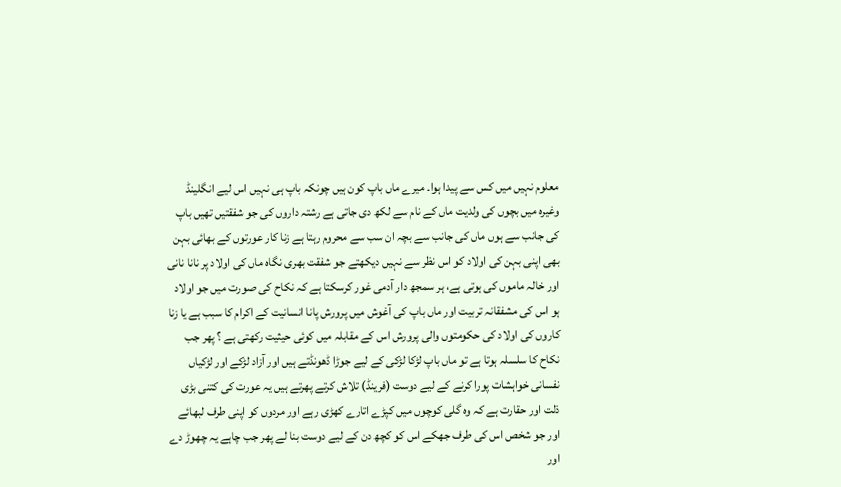معلوم نہیں میں کس سے پیدا ہوا۔ میرے ماں باپ کون ہیں چونکہ باپ ہی نہیں اس لیے انگلینڈ وغیرہ میں بچوں کی ولدیت ماں کے نام سے لکھ دی جاتی ہے رشتہ داروں کی جو شفقتیں تھیں باپ کی جانب سے ہوں ماں کی جانب سے بچہ ان سب سے محروم رہتا ہے زنا کار عورتوں کے بھائی بہن بھی اپنی بہن کی اولاد کو اس نظر سے نہیں دیکھتے جو شفقت بھری نگاہ ماں کی اولاد پر نانا نانی اور خالہ ماموں کی ہوتی ہے، ہر سمجھ دار آدمی غور کرسکتا ہے کہ نکاح کی صورت میں جو اولاد ہو اس کی مشفقانہ تربیت اور ماں باپ کی آغوش میں پرورش پانا انسانیت کے اکرام کا سبب ہے یا زنا کاروں کی اولاد کی حکومتوں والی پرورش اس کے مقابلہ میں کوئی حیثیت رکھتی ہے ؟ پھر جب نکاح کا سلسلہ ہوتا ہے تو ماں باپ لڑکا لڑکی کے لیے جوڑا ڈھونڈتے ہیں اور آزاد لڑکے اور لڑکیاں نفسانی خواہشات پورا کرنے کے لیے دوست (فرینڈ) تلاش کرتے پھرتے ہیں یہ عورت کی کتنی بڑی ذلت اور حقارت ہے کہ وہ گلی کوچوں میں کپڑے اتارے کھڑی رہے اور مردوں کو اپنی طرف لبھائے اور جو شخص اس کی طرف جھکے اس کو کچھ دن کے لیے دوست بنا لے پھر جب چاہے یہ چھوڑ دے اور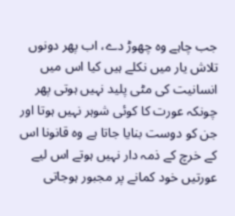جب چاہے وہ چھوڑ دے، اب پھر دونوں تلاش یار میں نکلے ہیں کیا اس میں انسانیت کی مٹی پلید نہیں ہوتی پھر چونکہ عورت کا کوئی شوہر نہیں ہوتا اور جن کو دوست بنایا جاتا ہے وہ قانونا اس کے خرچ کے ذمہ دار نہیں ہوتے اس لیے عورتیں خود کمانے پر مجبور ہوجاتی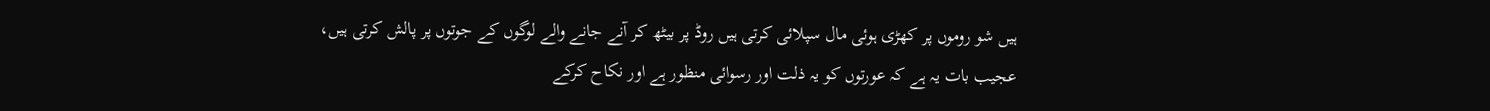ہیں شو روموں پر کھڑی ہوئی مال سپلائی کرتی ہیں روڈ پر بیٹھ کر آنے جانے والے لوگوں کے جوتوں پر پالش کرتی ہیں، عجیب بات یہ ہے کہ عورتوں کو یہ ذلت اور رسوائی منظور ہے اور نکاح کرکے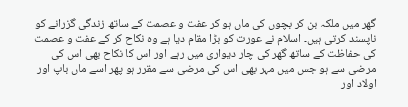گھر میں ملکہ بن کر بچوں کی ماں ہو کر عفت و عصمت کے ساتھ زندگی گزرانے کو ناپسند کرتی ہیں۔ اسلام نے عورت کو بڑا مقام دیا ہے وہ نکاح کر کے عفت و عصمت کی حفاظت کے ساتھ گھر کی چار دیواری میں رہے اور اس کا نکاح بھی اس کی مرضی سے ہو جس میں مہر بھی اس کی مرضی سے مقرر ہو پھر اسے ماں باپ اور اولاد اور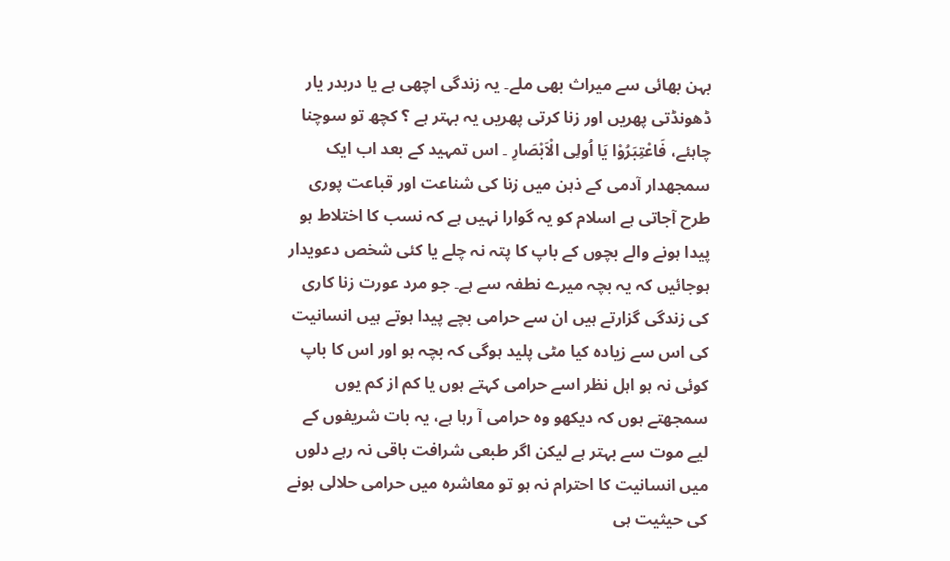بہن بھائی سے میراث بھی ملے۔ یہ زندگی اچھی ہے یا دربدر یار ڈھونڈتی پھریں اور زنا کرتی پھریں یہ بہتر ہے ؟ کچھ تو سوچنا چاہئے، فَاعْتِبَرُوْا یَا اُولِی الْاَبْصَارِ ۔ اس تمہید کے بعد اب ایک سمجھدار آدمی کے ذہن میں زنا کی شناعت اور قباعت پوری طرح آجاتی ہے اسلام کو یہ گوارا نہیں ہے کہ نسب کا اختلاط ہو پیدا ہونے والے بچوں کے باپ کا پتہ نہ چلے یا کئی شخص دعویدار ہوجائیں کہ یہ بچہ میرے نطفہ سے ہے۔ جو مرد عورت زنا کاری کی زندگی گزارتے ہیں ان سے حرامی بچے پیدا ہوتے ہیں انسانیت کی اس سے زیادہ کیا مٹی پلید ہوگی کہ بچہ ہو اور اس کا باپ کوئی نہ ہو اہل نظر اسے حرامی کہتے ہوں یا کم از کم یوں سمجھتے ہوں کہ دیکھو وہ حرامی آ رہا ہے، یہ بات شریفوں کے لیے موت سے بہتر ہے لیکن اگر طبعی شرافت باقی نہ رہے دلوں میں انسانیت کا احترام نہ ہو تو معاشرہ میں حرامی حلالی ہونے کی حیثیت ہی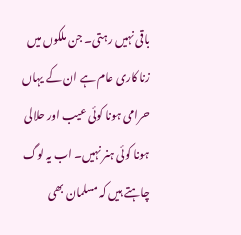باقی نہیں رہتی۔ جن ملکوں میں زنا کاری عام ہے ان کے یہاں حرامی ہونا کوئی عیب اور حلالی ہونا کوئی ہنر نہیں۔ اب یہ لوگ چاہتے ہیں کہ مسلمان بھی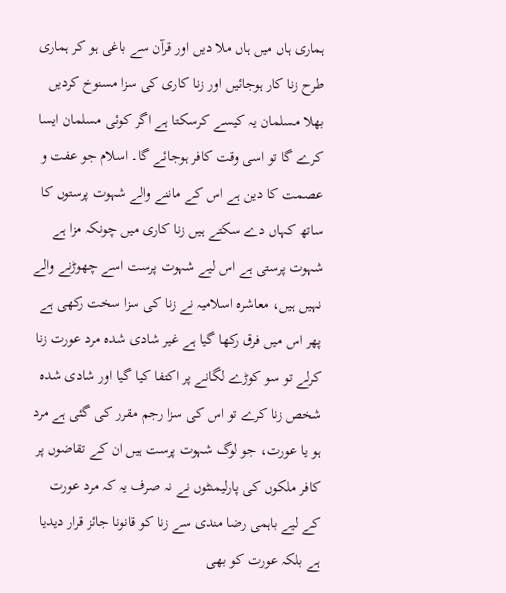ہماری ہاں میں ہاں ملا دیں اور قرآن سے باغی ہو کر ہماری طرح زنا کار ہوجائیں اور زنا کاری کی سزا مسنوخ کردیں بھلا مسلمان یہ کیسے کرسکتا ہے اگر کوئی مسلمان ایسا کرے گا تو اسی وقت کافر ہوجائے گا۔ اسلام جو عفت و عصمت کا دین ہے اس کے ماننے والے شہوت پرستوں کا ساتھ کہاں دے سکتے ہیں زنا کاری میں چونکہ مزا ہے شہوت پرستی ہے اس لیے شہوت پرست اسے چھوڑنے والے نہیں ہیں، معاشرہ اسلامیہ نے زنا کی سزا سخت رکھی ہے پھر اس میں فرق رکھا گیا ہے غیر شادی شدہ مرد عورت زنا کرلے تو سو کوڑے لگانے پر اکتفا کیا گیا اور شادی شدہ شخص زنا کرے تو اس کی سزا رجم مقرر کی گئی ہے مرد ہو یا عورت، جو لوگ شہوت پرست ہیں ان کے تقاضوں پر کافر ملکوں کی پارلیمنٹوں نے نہ صرف یہ کہ مرد عورت کے لیے باہمی رضا مندی سے زنا کو قانونا جائز قرار دیدیا ہے بلکہ عورت کو بھی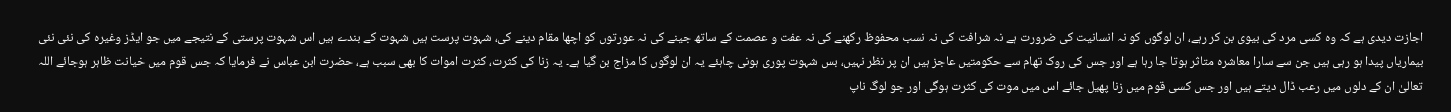اجازت دیدی ہے کہ وہ کسی مرد کی بیوی بن کر رہے، ان لوگوں کو نہ انسانیت کی ضرورت ہے نہ شرافت کی نہ نسب محفوظ رکھنے کی نہ عفت و عصمت کے ساتھ جینے کی نہ عورتوں کو اچھا مقام دینے کی، شہوت پرست ہیں شہوت کے بندے ہیں اس شہوت پرستی کے نتیجے میں جو ایڈز وغیرہ کی نئی نئی بیماریاں پیدا ہو رہی ہیں جن سے سارا معاشرہ متاثر ہوتا جا رہا ہے اور جس کی روک تھام سے حکومتیں عاجز ہیں ان پر نظر نہیں، بس شہوت پوری ہونی چاہئے یہ ان لوگوں کا مزاج بن گیا ہے۔ یہ زنا کی کثرت، کثرت اموات کا بھی سبب ہے، حضرت ابن عباس نے فرمایا کہ جس قوم میں خیانت ظاہر ہوجائے اللہ تعالیٰ ان کے دلوں میں رعب ڈال دیتے ہیں اور جس کسی قوم میں زنا پھیل جائے اس میں موت کی کثرت ہوگی اور جو لوگ ناپ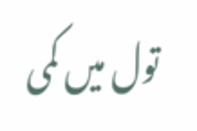تول میں کمی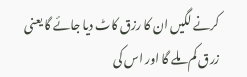کرنے لگیں ان کا رزق کاٹ دیا جائے گا یعنی زرق کم ملے گا اور اس کی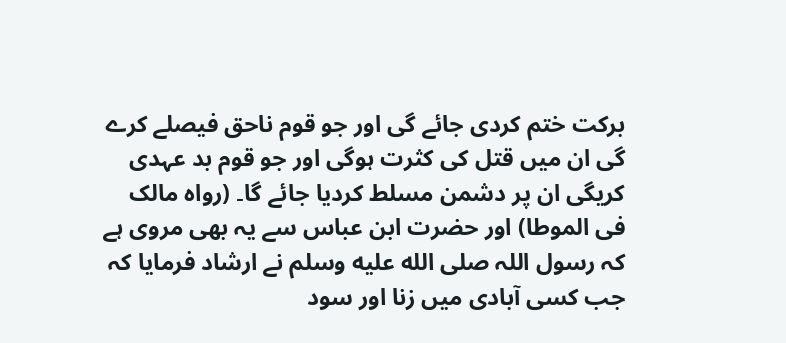برکت ختم کردی جائے گی اور جو قوم ناحق فیصلے کرے گی ان میں قتل کی کثرت ہوگی اور جو قوم بد عہدی کریگی ان پر دشمن مسلط کردیا جائے گا۔ (رواہ مالک فی الموطا) اور حضرت ابن عباس سے یہ بھی مروی ہے کہ رسول اللہ صلى الله عليه وسلم نے ارشاد فرمایا کہ جب کسی آبادی میں زنا اور سود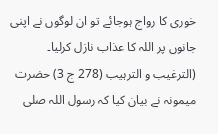خوری کا رواج ہوجائے تو ان لوگوں نے اپنی جانوں پر اللہ کا عذاب نازل کرلیا۔ (الترغیب و الترہیب (278 ج 3) حضرت میمونہ نے بیان کیا کہ رسول اللہ صلى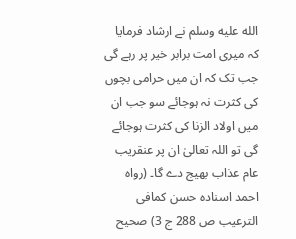الله عليه وسلم نے ارشاد فرمایا کہ میری امت برابر خیر پر رہے گی جب تک کہ ان میں حرامی بچوں کی کثرت نہ ہوجائے سو جب ان میں اولاد الزنا کی کثرت ہوجائے گی تو اللہ تعالیٰ ان پر عنقریب عام عذاب بھیج دے گا۔ (رواہ احمد اسنادہ حسن کمافی الترعیب ص 288 ج 3) صحیح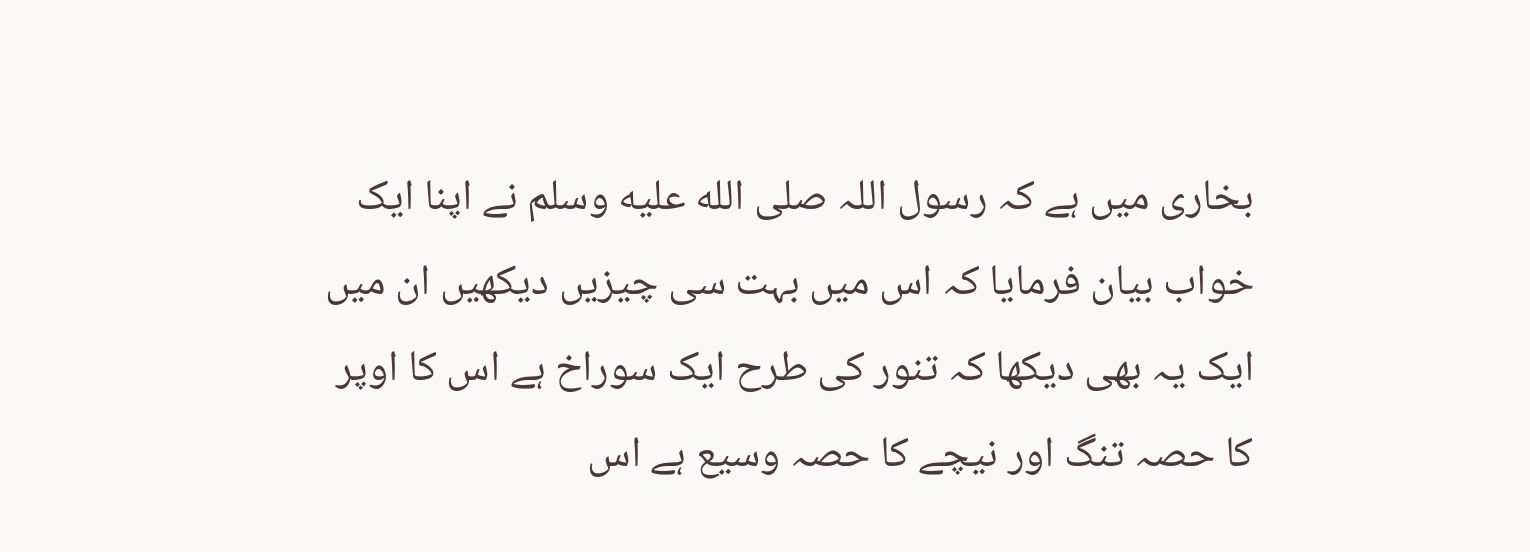بخاری میں ہے کہ رسول اللہ صلى الله عليه وسلم نے اپنا ایک خواب بیان فرمایا کہ اس میں بہت سی چیزیں دیکھیں ان میں ایک یہ بھی دیکھا کہ تنور کی طرح ایک سوراخ ہے اس کا اوپر کا حصہ تنگ اور نیچے کا حصہ وسیع ہے اس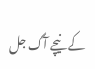کے نیچے آگ جل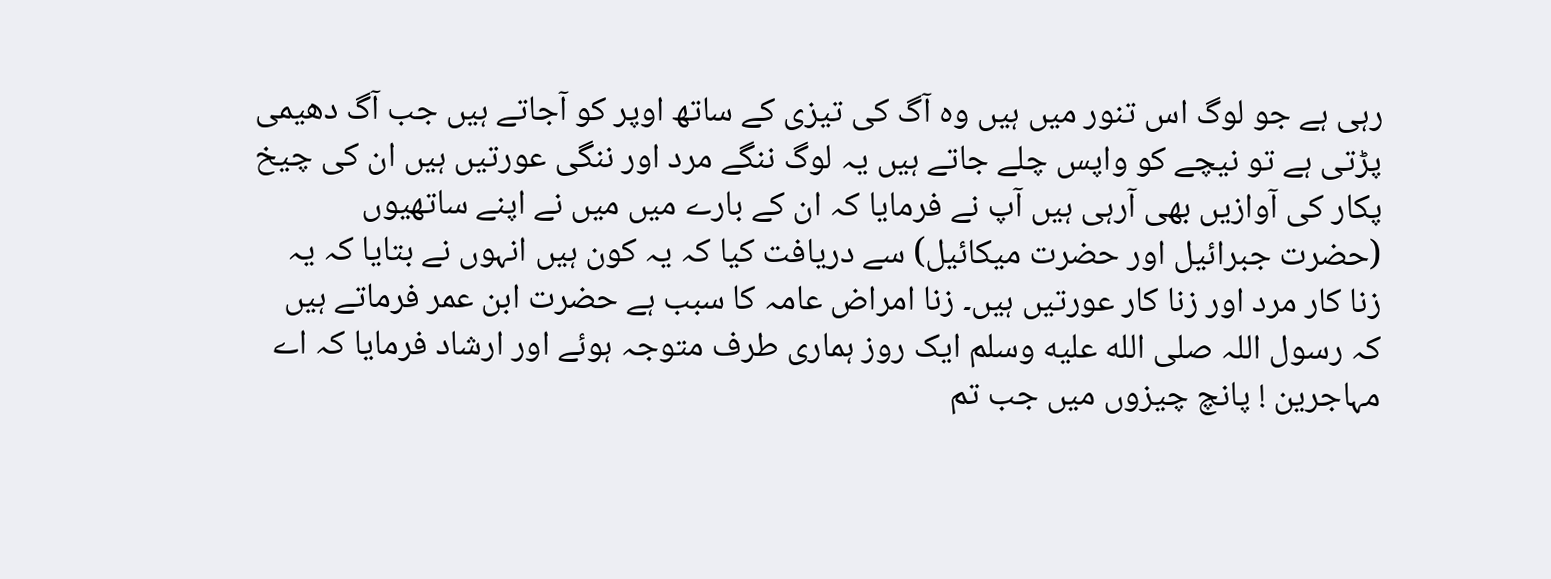رہی ہے جو لوگ اس تنور میں ہیں وہ آگ کی تیزی کے ساتھ اوپر کو آجاتے ہیں جب آگ دھیمی پڑتی ہے تو نیچے کو واپس چلے جاتے ہیں یہ لوگ ننگے مرد اور ننگی عورتیں ہیں ان کی چیخ پکار کی آوازیں بھی آرہی ہیں آپ نے فرمایا کہ ان کے بارے میں میں نے اپنے ساتھیوں (حضرت جبرائیل اور حضرت میکائیل) سے دریافت کیا کہ یہ کون ہیں انہوں نے بتایا کہ یہ زنا کار مرد اور زنا کار عورتیں ہیں۔ زنا امراض عامہ کا سبب ہے حضرت ابن عمر فرماتے ہیں کہ رسول اللہ صلى الله عليه وسلم ایک روز ہماری طرف متوجہ ہوئے اور ارشاد فرمایا کہ اے مہاجرین ! پانچ چیزوں میں جب تم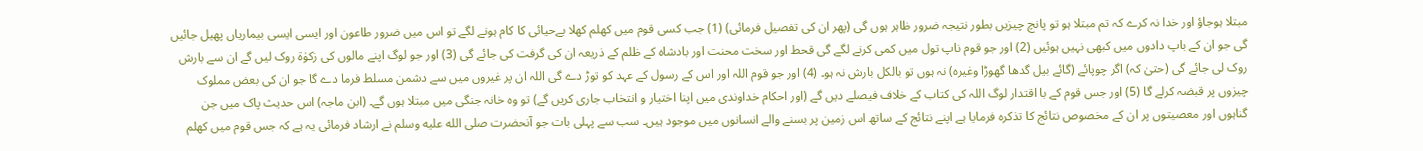مبتلا ہوجاؤ اور خدا نہ کرے کہ تم مبتلا ہو تو پانچ چیزیں بطور نتیجہ ضرور ظاہر ہوں گی (پھر ان کی تفصیل فرمائی) (1) جب کسی قوم میں کھلم کھلا بےحیائی کا کام ہونے لگے تو اس میں ضرور طاعون اور ایسی ایسی بیماریاں پھیل جائیں گی جو ان کے باپ دادوں میں کبھی نہیں ہوئیں (2) اور جو قوم ناپ تول میں کمی کرنے لگے گی قحط اور سخت محنت اور بادشاہ کے ظلم کے ذریعہ ان کی گرفت کی جائے گی (3) اور جو لوگ اپنے مالوں کی زکوٰۃ روک لیں گے ان سے بارش روک لی جائے گی (حتیٰ کہ) اگر چوپائے (گائے بیل گدھا گھوڑا وغیرہ) نہ ہوں تو بالکل بارش نہ ہو۔ (4) اور جو قوم اللہ اور اس کے رسول کے عہد کو توڑ دے گی اللہ ان پر غیروں میں سے دشمن مسلط فرما دے گا جو ان کی بعض مملوک چیزوں پر قبضہ کرلے گا (5) اور جس قوم کے با اقتدار لوگ اللہ کی کتاب کے خلاف فیصلے دیں گے (اور احکام خداوندی میں اپنا اختیار و انتخاب جاری کریں گے) تو وہ خانہ جنگی میں مبتلا ہوں گے۔ (ابن ماجہ) اس حدیث پاک میں جن گناہوں اور معصیتوں پر ان کے مخصوص نتائج کا تذکرہ فرمایا ہے اپنے نتائج کے ساتھ اس زمین پر بسنے والے انسانوں میں موجود ہیں۔ سب سے پہلی بات جو آنحضرت صلى الله عليه وسلم نے ارشاد فرمائی یہ ہے کہ جس قوم میں کھلم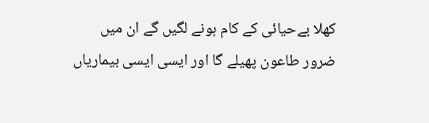کھلا بےحیائی کے کام ہونے لگیں گے ان میں ضرور طاعون پھیلے گا اور ایسی ایسی بیماریاں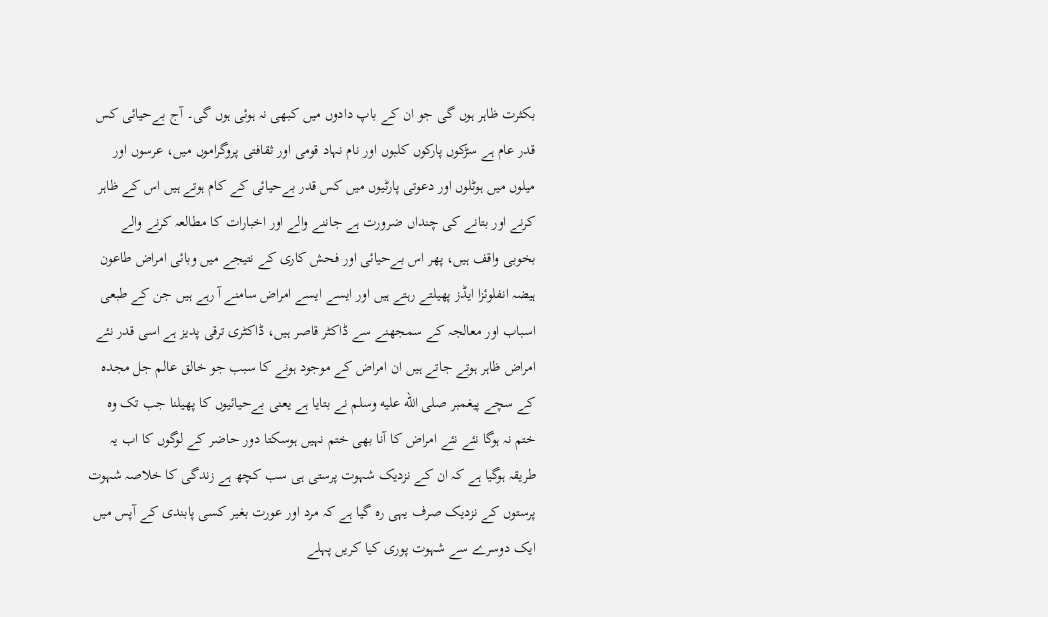بکثرت ظاہر ہوں گی جو ان کے باپ دادوں میں کبھی نہ ہوئی ہوں گی۔ آج بےحیائی کس قدر عام ہے سڑکوں پارکوں کلبوں اور نام نہاد قومی اور ثقافتی پروگراموں میں، عرسوں اور میلوں میں ہوٹلوں اور دعوتی پارٹیوں میں کس قدر بےحیائی کے کام ہوتے ہیں اس کے ظاہر کرنے اور بتانے کی چنداں ضرورت ہے جاننے والے اور اخبارات کا مطالعہ کرنے والے بخوبی واقف ہیں، پھر اس بےحیائی اور فحش کاری کے نتیجے میں وبائی امراض طاعون ہیضہ انفلوئزا ایڈز پھیلتے رہتے ہیں اور ایسے ایسے امراض سامنے آ رہے ہیں جن کے طبعی اسباب اور معالجہ کے سمجھنے سے ڈاکٹر قاصر ہیں، ڈاکٹری ترقی پدیز ہے اسی قدر نئے امراض ظاہر ہوتے جاتے ہیں ان امراض کے موجود ہونے کا سبب جو خالق عالم جل مجدہ کے سچے پیغمبر صلى الله عليه وسلم نے بتایا ہے یعنی بےحیائیوں کا پھیلنا جب تک وہ ختم نہ ہوگا نئے نئے امراض کا آنا بھی ختم نہیں ہوسکتا دور حاضر کے لوگوں کا اب یہ طریقہ ہوگیا ہے کہ ان کے نزدیک شہوت پرستی ہی سب کچھ ہے زندگی کا خلاصہ شہوت پرستوں کے نزدیک صرف یہی رہ گیا ہے کہ مرد اور عورت بغیر کسی پابندی کے آپس میں ایک دوسرے سے شہوت پوری کیا کریں پہلے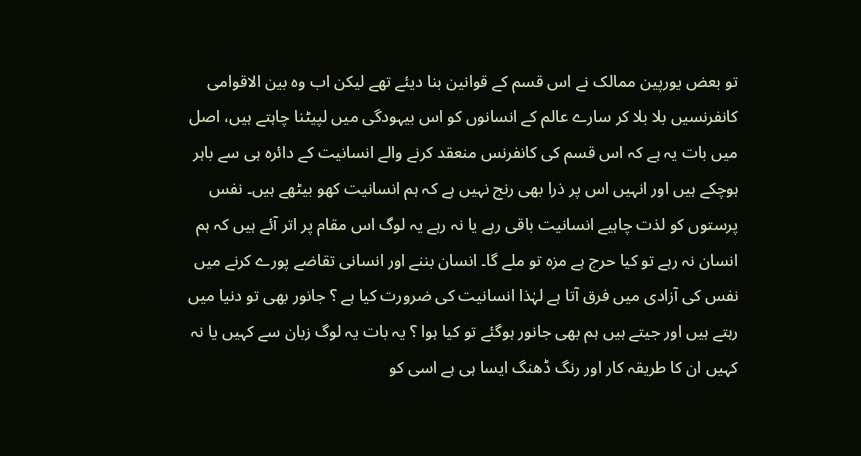تو بعض یورپین ممالک نے اس قسم کے قوانین بنا دیئے تھے لیکن اب وہ بین الاقوامی کانفرنسیں بلا بلا کر سارے عالم کے انسانوں کو اس بیہودگی میں لپیٹنا چاہتے ہیں، اصل میں بات یہ ہے کہ اس قسم کی کانفرنس منعقد کرنے والے انسانیت کے دائرہ ہی سے باہر ہوچکے ہیں اور انہیں اس پر ذرا بھی رنج نہیں ہے کہ ہم انسانیت کھو بیٹھے ہیں۔ نفس پرستوں کو لذت چاہیے انسانیت باقی رہے یا نہ رہے یہ لوگ اس مقام پر اتر آئے ہیں کہ ہم انسان نہ رہے تو کیا حرج ہے مزہ تو ملے گا۔ انسان بننے اور انسانی تقاضے پورے کرنے میں نفس کی آزادی میں فرق آتا ہے لہٰذا انسانیت کی ضرورت کیا ہے ؟ جانور بھی تو دنیا میں رہتے ہیں اور جیتے ہیں ہم بھی جانور ہوگئے تو کیا ہوا ؟ یہ بات یہ لوگ زبان سے کہیں یا نہ کہیں ان کا طریقہ کار اور رنگ ڈھنگ ایسا ہی ہے اسی کو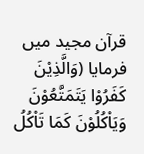قرآن مجید میں فرمایا (وَالَّذِیْنَ کَفَرُوْا یَتَمَتَّعُوْنَ وَیَاْکُلُوْنَ کَمَا تَاْکُلُ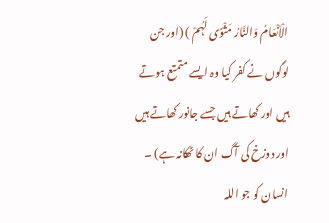الْاَنْعَامُ وَالنَّارُ مَثْوًی لَہُمْ ) (اور جن لوگوں نے کفر کیا وہ ایسے متمتع ہوتے ہیں اور کھاتے ہیں جسے جانور کھاتے ہیں اور دوزخ کی آگ ان کا ٹھکانہ ہے) ۔ انسان کو جو اللہ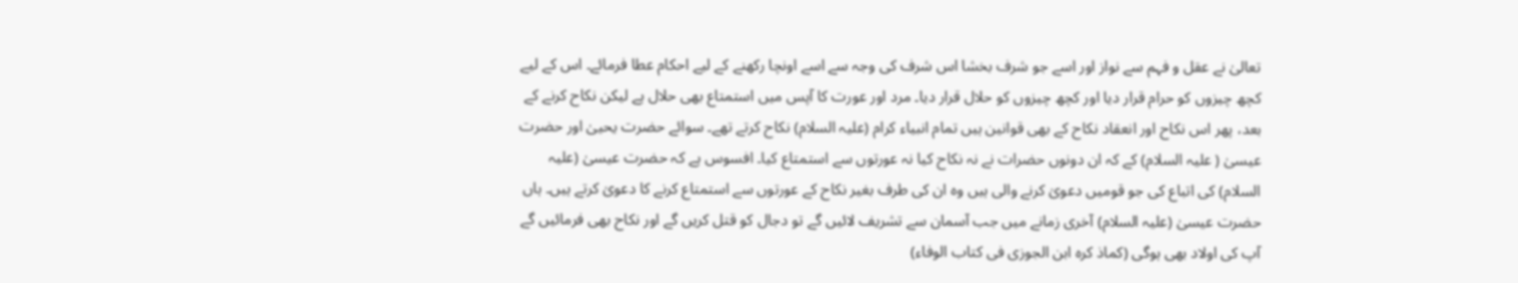تعالیٰ نے عقل و فہم سے نواز اور اسے جو شرف بخشا اس شرف کی وجہ سے اسے اونچا رکھنے کے لیے احکام عطا فرمائے۔ اس کے لیے کچھ چیزوں کو حرام قرار دیا اور کچھ چیزوں کو حلال قرار دیا۔ مرد اور عورت کا آپس میں استمتاع بھی حلال ہے لیکن نکاح کرنے کے بعد، پھر اس نکاح اور انعقاد نکاح کے بھی قوانین ہیں تمام انبیاء کرام (علیہ السلام) نکاح کرتے تھے۔ سوائے حضرت یحییٰ اور حضرت عیسیٰ ( علیہ السلام) کے کہ ان دونوں حضرات نے نہ نکاح کیا نہ عورتوں سے استمتاع کیا۔ افسوس ہے کہ حضرت عیسیٰ (علیہ السلام) کی اتباع کی جو قومیں دعویٰ کرنے والی ہیں وہ ان کی طرف بغیر نکاح کے عورتوں سے استمتاع کرنے کا دعویٰ کرتے ہیں۔ ہاں حضرت عیسیٰ (علیہ السلام) آخری زمانے میں جب آسمان سے تشریف لائیں گے تو دجال کو قتل کریں گے اور نکاح بھی فرمائیں گے آپ کی اولاد بھی ہوگی (کماذ کرہ ابن الجوزی فی کتاب الوفاء)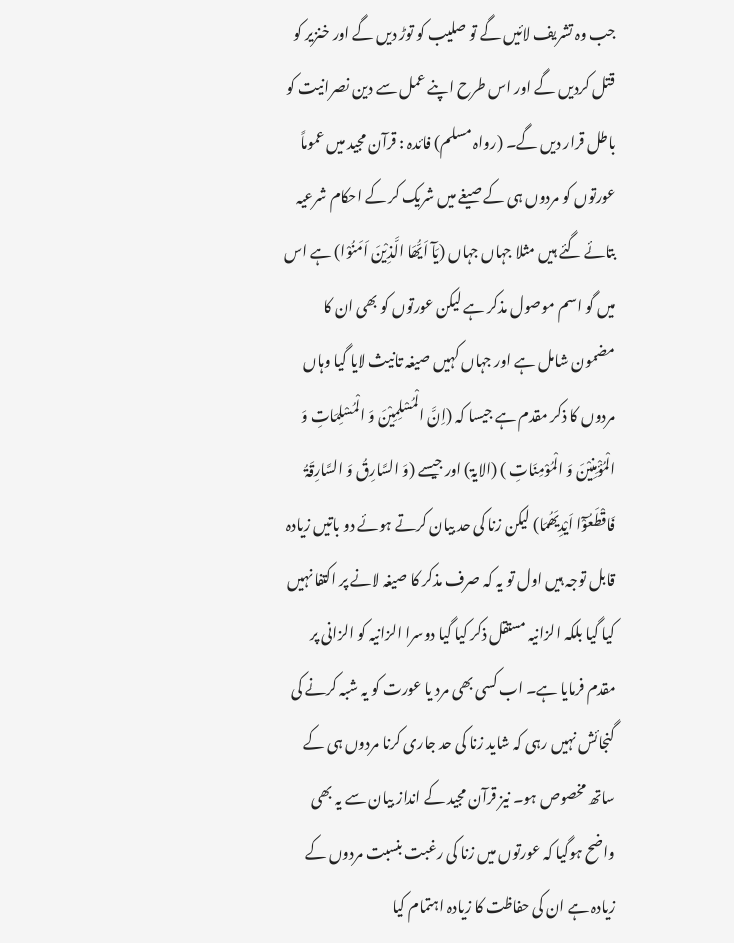جب وہ تشریف لائیں گے تو صلیب کو توڑ دیں گے اور خنزیر کو قتل کردیں گے اور اس طرح اپنے عمل سے دین نصرانیت کو باطل قرار دیں گے۔ (رواہ مسلم) فائدہ : قرآن مجید میں عموماً عورتوں کو مردوں ہی کے صیغے میں شریک کر کے احکام شرعیہ بتائے گئے ہیں مثلا جہاں جہاں (یَآ اَیُّھَا الَّذِیْنَ اَمَنُوْا) ہے اس میں گو اسم موصول مذکر ہے لیکن عورتوں کو بھی ان کا مضمون شامل ہے اور جہاں کہیں صیغہ تانیث لایا گیا وہاں مردوں کا ذکر مقدم ہے جیسا کہ (اِنَّ الْمُسْلِمِیْنَ وَ الْمُسْلِمَاتِ وَ الْمُؤْمِنِیْنَ وَ الْمُوْمِنَاتِ ) (الایۃ) اور جیسے (وَ السَّارِقُ وَ السَّارِقَۃُ فَاقْطَعُوْٓا اَیْدِیَھُمَا) لیکن زنا کی حد بیان کرتے ہوئے دو باتیں زیادہ قابل توجہ ہیں اول تو یہ کہ صرف مذکر کا صیغہ لانے پر اکتفا نہیں کیا گیا بلکہ الزانیہ مستقل ذکر کیا گیا دوسرا الزانیہ کو الزانی پر مقدم فرمایا ہے۔ اب کسی بھی مرد یا عورت کو یہ شبہ کرنے کی گنجائش نہیں رہی کہ شاید زنا کی حد جاری کرنا مردوں ہی کے ساتھ مخصوص ہو۔ نیز قرآن مجید کے انداز بیان سے یہ بھی واضح ہوگیا کہ عورتوں میں زنا کی رغبت بنسبت مردوں کے زیادہ ہے ان کی حفاظت کا زیادہ اہتمام کیا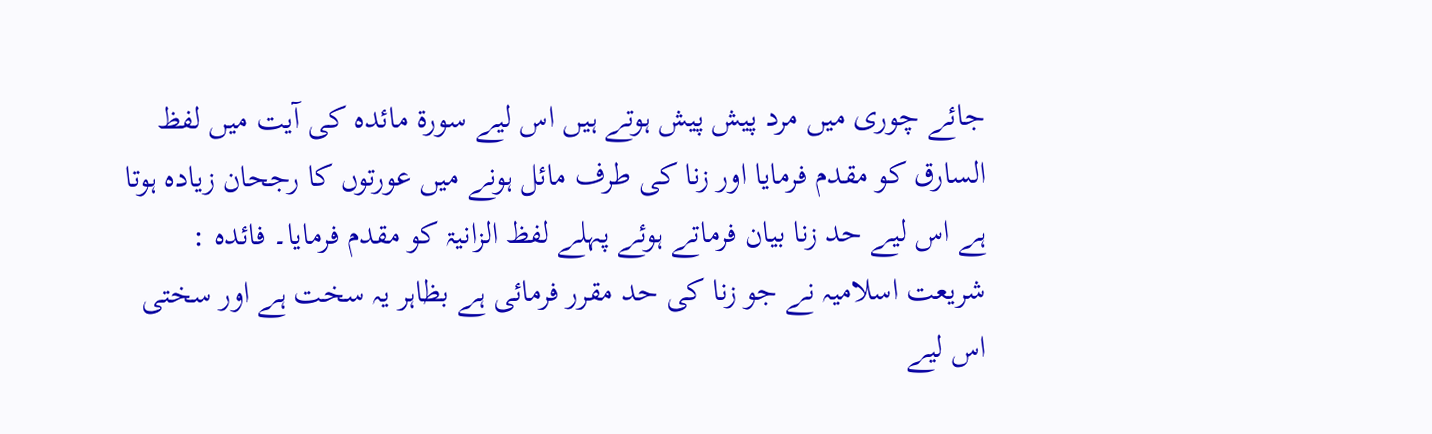جائے چوری میں مرد پیش پیش ہوتے ہیں اس لیے سورة مائدہ کی آیت میں لفظ السارق کو مقدم فرمایا اور زنا کی طرف مائل ہونے میں عورتوں کا رجحان زیادہ ہوتا ہے اس لیے حد زنا بیان فرماتے ہوئے پہلے لفظ الزانیۃ کو مقدم فرمایا۔ فائدہ : شریعت اسلامیہ نے جو زنا کی حد مقرر فرمائی ہے بظاہر یہ سخت ہے اور سختی اس لیے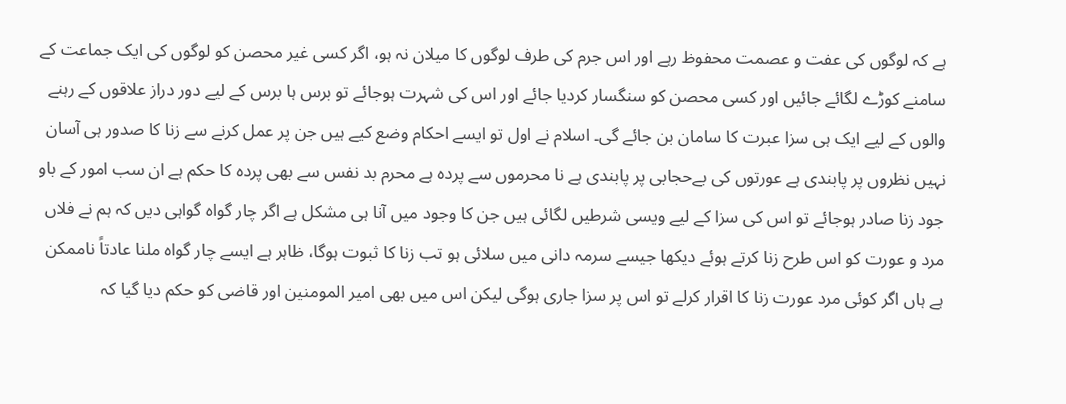ہے کہ لوگوں کی عفت و عصمت محفوظ رہے اور اس جرم کی طرف لوگوں کا میلان نہ ہو، اگر کسی غیر محصن کو لوگوں کی ایک جماعت کے سامنے کوڑے لگائے جائیں اور کسی محصن کو سنگسار کردیا جائے اور اس کی شہرت ہوجائے تو برس ہا برس کے لیے دور دراز علاقوں کے رہنے والوں کے لیے ایک ہی سزا عبرت کا سامان بن جائے گی۔ اسلام نے اول تو ایسے احکام وضع کیے ہیں جن پر عمل کرنے سے زنا کا صدور ہی آسان نہیں نظروں پر پابندی ہے عورتوں کی بےحجابی پر پابندی ہے نا محرموں سے پردہ ہے محرم بد نفس سے بھی پردہ کا حکم ہے ان سب امور کے باو جود زنا صادر ہوجائے تو اس کی سزا کے لیے ویسی شرطیں لگائی ہیں جن کا وجود میں آنا ہی مشکل ہے اگر چار گواہ گواہی دیں کہ ہم نے فلاں مرد و عورت کو اس طرح زنا کرتے ہوئے دیکھا جیسے سرمہ دانی میں سلائی ہو تب زنا کا ثبوت ہوگا، ظاہر ہے ایسے چار گواہ ملنا عادتاً ناممکن ہے ہاں اگر کوئی مرد عورت زنا کا اقرار کرلے تو اس پر سزا جاری ہوگی لیکن اس میں بھی امیر المومنین اور قاضی کو حکم دیا گیا کہ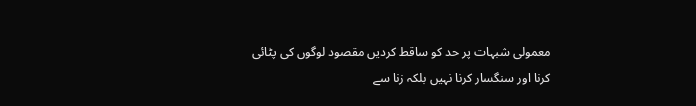معمولی شبہات پر حد کو ساقط کردیں مقصود لوگوں کی پٹائی کرنا اور سنگسار کرنا نہیں بلکہ زنا سے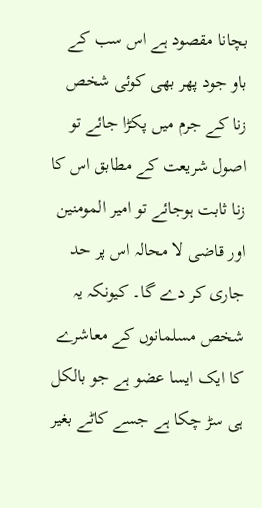بچانا مقصود ہے اس سب کے باو جود پھر بھی کوئی شخص زنا کے جرم میں پکڑا جائے تو اصول شریعت کے مطابق اس کا زنا ثابت ہوجائے تو امیر المومنین اور قاضی لا محالہ اس پر حد جاری کر دے گا۔ کیونکہ یہ شخص مسلمانوں کے معاشرے کا ایک ایسا عضو ہے جو بالکل ہی سڑ چکا ہے جسے کاٹے بغیر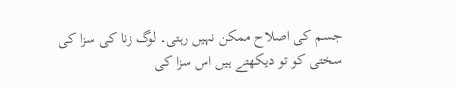جسم کی اصلاح ممکن نہیں رہتی۔ لوگ زنا کی سزا کی سختی کو تو دیکھتے ہیں اس سزا کی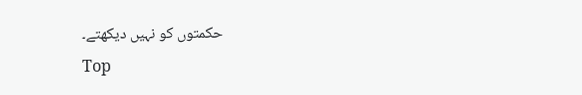حکمتوں کو نہیں دیکھتے۔
Top